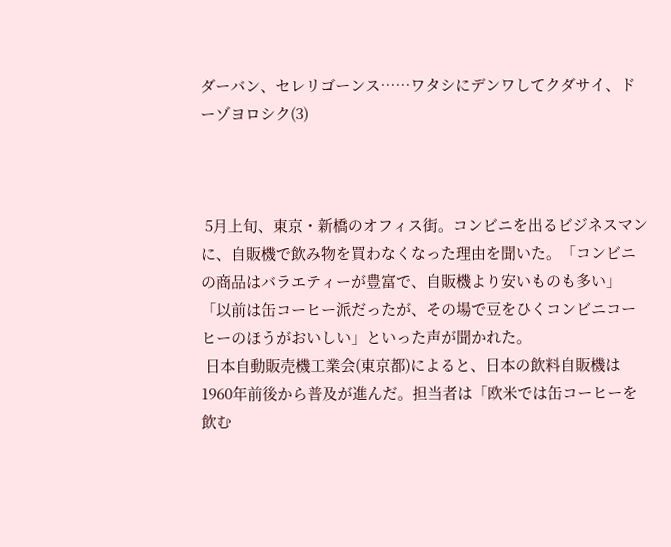ダーバン、セレリゴーンス……ワタシにデンワしてクダサイ、ドーゾヨロシク(3)



 5月上旬、東京・新橋のオフィス街。コンビニを出るビジネスマンに、自販機で飲み物を買わなくなった理由を聞いた。「コンビニの商品はバラエティーが豊富で、自販機より安いものも多い」「以前は缶コーヒー派だったが、その場で豆をひくコンビニコーヒーのほうがおいしい」といった声が聞かれた。
 日本自動販売機工業会(東京都)によると、日本の飲料自販機は1960年前後から普及が進んだ。担当者は「欧米では缶コーヒーを飲む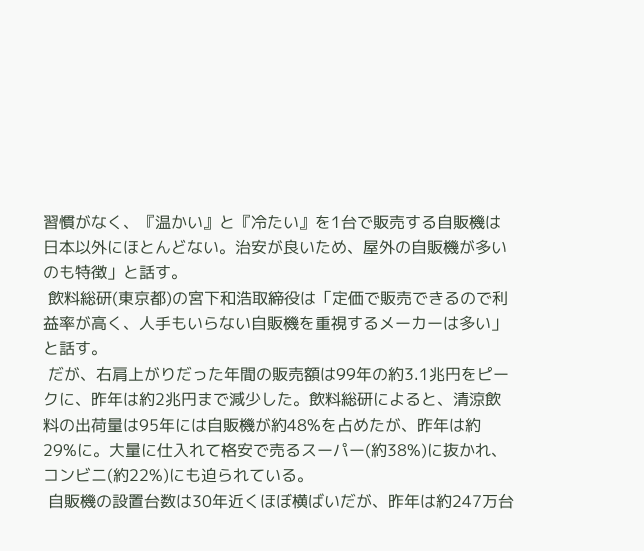習慣がなく、『温かい』と『冷たい』を1台で販売する自販機は日本以外にほとんどない。治安が良いため、屋外の自販機が多いのも特徴」と話す。
 飲料総研(東京都)の宮下和浩取締役は「定価で販売できるので利益率が高く、人手もいらない自販機を重視するメーカーは多い」と話す。
 だが、右肩上がりだった年間の販売額は99年の約3.1兆円をピークに、昨年は約2兆円まで減少した。飲料総研によると、清涼飲料の出荷量は95年には自販機が約48%を占めたが、昨年は約29%に。大量に仕入れて格安で売るスーパー(約38%)に抜かれ、コンビニ(約22%)にも迫られている。
 自販機の設置台数は30年近くほぼ横ばいだが、昨年は約247万台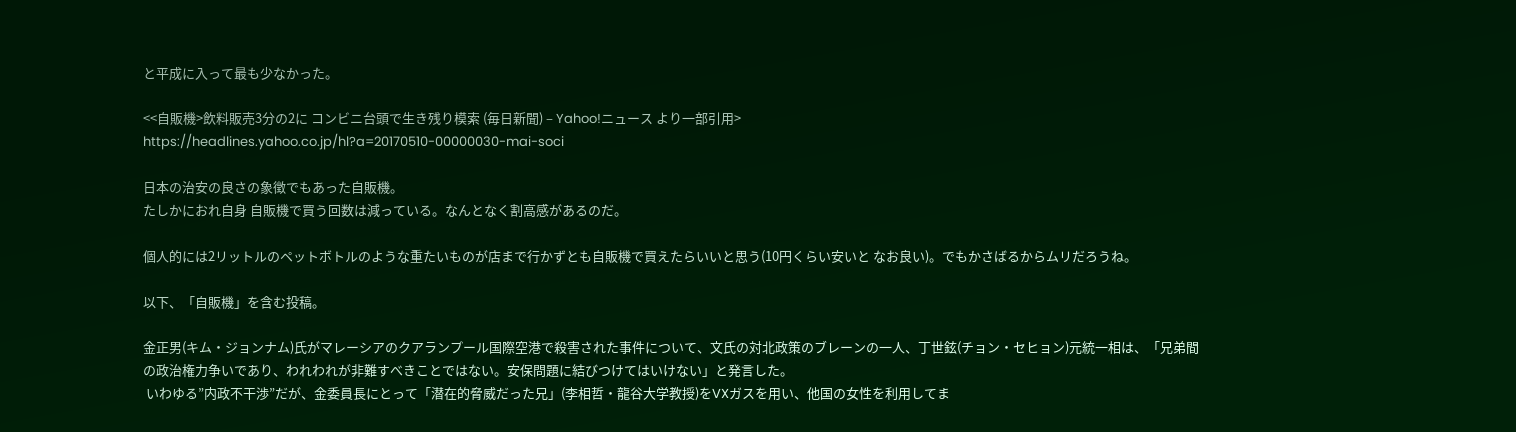と平成に入って最も少なかった。

<<自販機>飲料販売3分の2に コンビニ台頭で生き残り模索 (毎日新聞) – Yahoo!ニュース より一部引用>
https://headlines.yahoo.co.jp/hl?a=20170510-00000030-mai-soci

日本の治安の良さの象徴でもあった自販機。
たしかにおれ自身 自販機で買う回数は減っている。なんとなく割高感があるのだ。

個人的には2リットルのペットボトルのような重たいものが店まで行かずとも自販機で買えたらいいと思う(10円くらい安いと なお良い)。でもかさばるからムリだろうね。

以下、「自販機」を含む投稿。

金正男(キム・ジョンナム)氏がマレーシアのクアランプール国際空港で殺害された事件について、文氏の対北政策のブレーンの一人、丁世鉉(チョン・セヒョン)元統一相は、「兄弟間の政治権力争いであり、われわれが非難すべきことではない。安保問題に結びつけてはいけない」と発言した。
 いわゆる”内政不干渉”だが、金委員長にとって「潜在的脅威だった兄」(李相哲・龍谷大学教授)をVXガスを用い、他国の女性を利用してま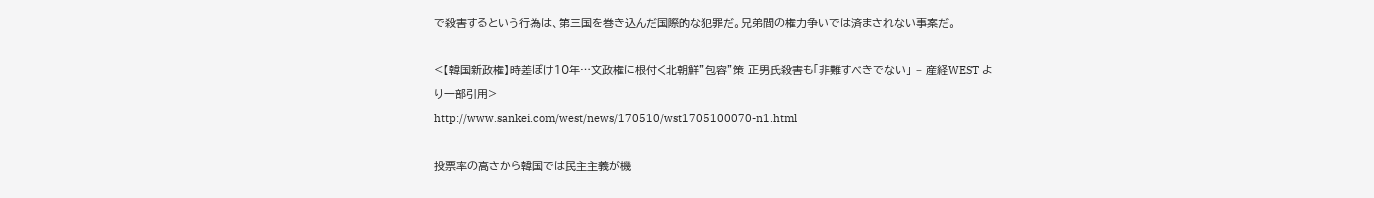で殺害するという行為は、第三国を巻き込んだ国際的な犯罪だ。兄弟間の権力争いでは済まされない事案だ。

<【韓国新政権】時差ぼけ10年…文政権に根付く北朝鮮”包容”策 正男氏殺害も「非難すべきでない」 – 産経WEST より一部引用>
http://www.sankei.com/west/news/170510/wst1705100070-n1.html

投票率の高さから韓国では民主主義が機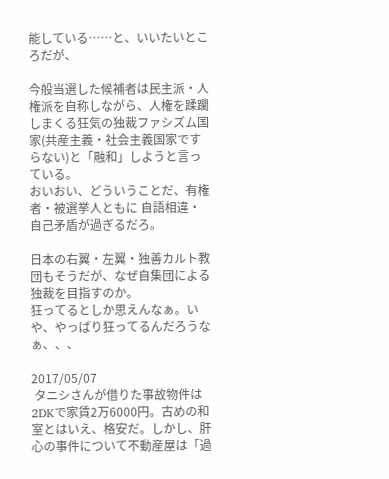能している……と、いいたいところだが、

今般当選した候補者は民主派・人権派を自称しながら、人権を蹂躙しまくる狂気の独裁ファシズム国家(共産主義・社会主義国家ですらない)と「融和」しようと言っている。
おいおい、どういうことだ、有権者・被選挙人ともに 自語相違・自己矛盾が過ぎるだろ。

日本の右翼・左翼・独善カルト教団もそうだが、なぜ自集団による独裁を目指すのか。
狂ってるとしか思えんなぁ。いや、やっぱり狂ってるんだろうなぁ、、、

2017/05/07
 タニシさんが借りた事故物件は2DKで家賃2万6000円。古めの和室とはいえ、格安だ。しかし、肝心の事件について不動産屋は「過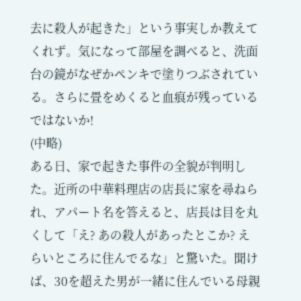去に殺人が起きた」という事実しか教えてくれず。気になって部屋を調べると、洗面台の鏡がなぜかペンキで塗りつぶされている。さらに畳をめくると血痕が残っているではないか!
(中略)
ある日、家で起きた事件の全貌が判明した。近所の中華料理店の店長に家を尋ねられ、アパート名を答えると、店長は目を丸くして「え? あの殺人があったとこか? えらいところに住んでるな」と驚いた。聞けば、30を超えた男が一緒に住んでいる母親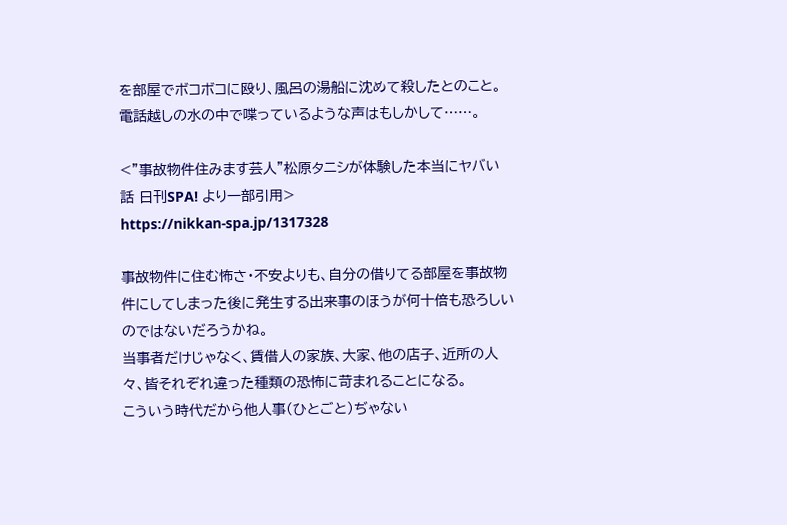を部屋でボコボコに殴り、風呂の湯船に沈めて殺したとのこと。電話越しの水の中で喋っているような声はもしかして……。

<”事故物件住みます芸人”松原タニシが体験した本当にヤバい話 日刊SPA! より一部引用>
https://nikkan-spa.jp/1317328

事故物件に住む怖さ・不安よりも、自分の借りてる部屋を事故物件にしてしまった後に発生する出来事のほうが何十倍も恐ろしいのではないだろうかね。
当事者だけじゃなく、賃借人の家族、大家、他の店子、近所の人々、皆それぞれ違った種類の恐怖に苛まれることになる。
こういう時代だから他人事(ひとごと)ぢゃない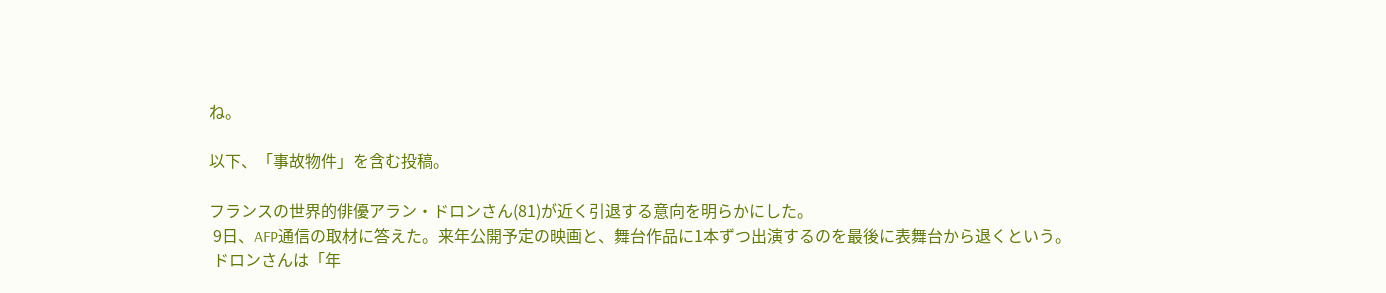ね。

以下、「事故物件」を含む投稿。

フランスの世界的俳優アラン・ドロンさん(81)が近く引退する意向を明らかにした。
 9日、AFP通信の取材に答えた。来年公開予定の映画と、舞台作品に1本ずつ出演するのを最後に表舞台から退くという。
 ドロンさんは「年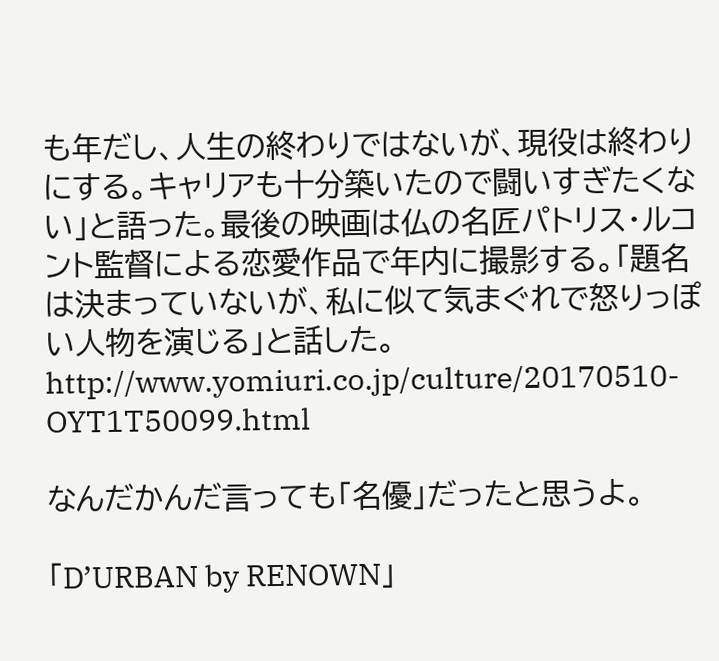も年だし、人生の終わりではないが、現役は終わりにする。キャリアも十分築いたので闘いすぎたくない」と語った。最後の映画は仏の名匠パトリス・ルコント監督による恋愛作品で年内に撮影する。「題名は決まっていないが、私に似て気まぐれで怒りっぽい人物を演じる」と話した。
http://www.yomiuri.co.jp/culture/20170510-OYT1T50099.html

なんだかんだ言っても「名優」だったと思うよ。

「D’URBAN by RENOWN」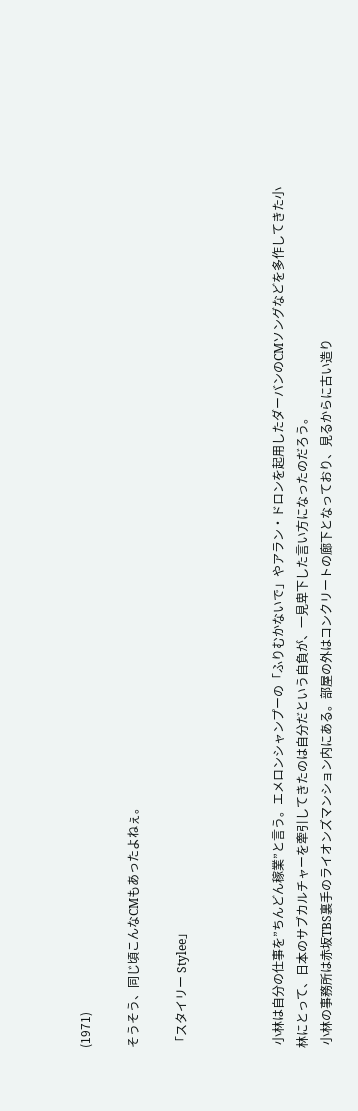(1971)

そうそう、同じ頃こんなCMもあったよねぇ。

「スタイリー Stylee」



 小林は自分の仕事を”ちんどん稼業”と言う。エメロンシャンプーの「ふりむかないで」やアラン・ドロンを起用したダーバンのCMソングなどを多作してきた小林にとって、日本のサブカルチャーを牽引してきたのは自分だという自負が、一見卑下した言い方になったのだろう。
 小林の事務所は赤坂TBS裏手のライオンズマンション内にある。部屋の外はコンクリートの廊下となっており、見るからに古い造り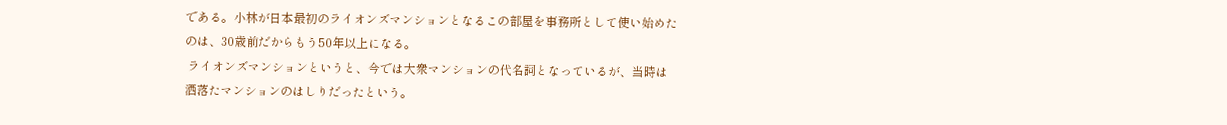である。小林が日本最初のライオンズマンションとなるこの部屋を事務所として使い始めたのは、30歳前だからもう50年以上になる。
 ライオンズマンションというと、今では大衆マンションの代名詞となっているが、当時は洒落たマンションのはしりだったという。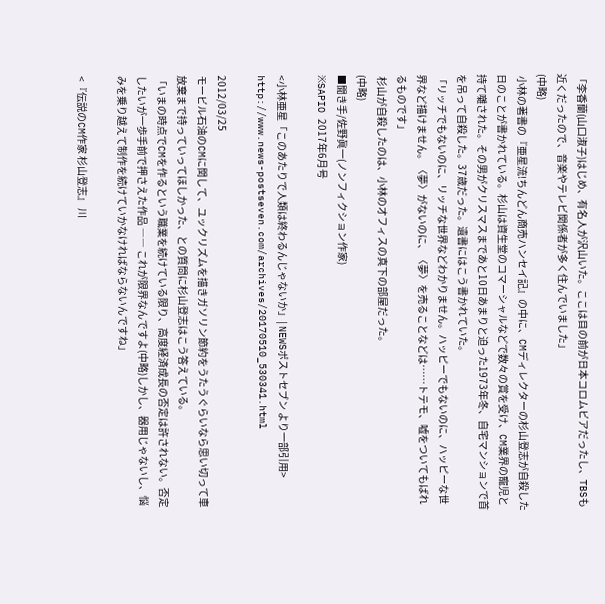「李香蘭(山口淑子)はじめ、有名人が沢山いた。ここは目の前が日本コロムビアだったし、TBSも近くだったので、音楽やテレビ関係者が多く住んでいました」
(中略)
 小林の著書の『亜星流!ちんどん商売ハンセイ記』の中に、CMディレクターの杉山登志が自殺した日のことが書かれている。杉山は資生堂のコマーシャルなどで数々の賞を受け、CM業界の寵児と持て囃された。その男がクリスマスまであと10日あまりと迫った1973年冬、自宅マンションで首を吊って自殺した。37歳だった。遺書にはこう書かれていた。
「リッチでもないのに、リッチな世界などわかりません。ハッピーでもないのに、ハッピーな世界など描けません。〈夢〉がないのに、〈夢〉を売ることなどは……トテモ、嘘をついてもばれるものです」
 杉山が自殺したのは、小林のオフィスの真下の部屋だった。
(中略)
■聞き手/佐野眞一(ノンフィクション作家)
※SAPIO 2017年6月号

<小林亜星「このあたりで人類は終わるんじゃないか」| NEWSポストセブン より一部引用>
http://www.news-postseven.com/archives/20170510_530341.html

2012/03/25
モービル石油のCMに関して、ユックリズムを描きガソリン節約をうたうぐらいなら思い切って車放棄まで持っていってほしかった、との質問に杉山登志はこう答えている。
「いまの時点でCMを作るという職業を続けている限り、高度経済成長の否定は許されない。否定したいが一歩手前で押さえた作品 ―― これが限界なんですよ(中略)しかし、器用じゃないし、悩みを乗り越えて制作を続けていかなければならないんですね」

<『伝説のCM作家 杉山登志』 川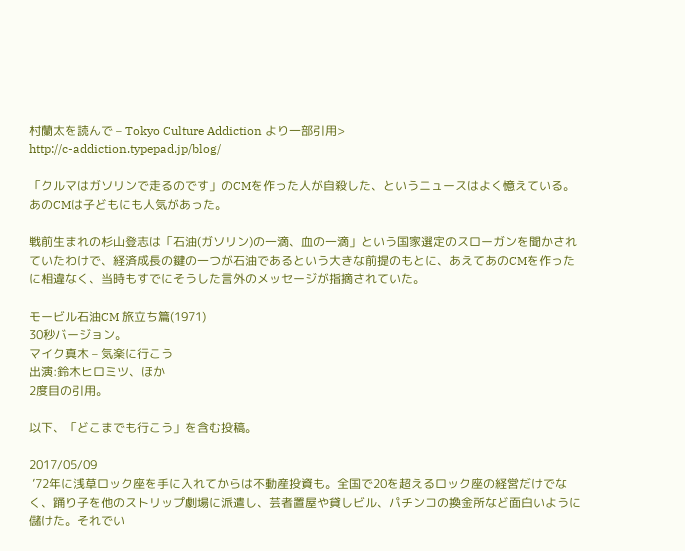村蘭太を読んで – Tokyo Culture Addiction より一部引用>
http://c-addiction.typepad.jp/blog/

「クルマはガソリンで走るのです」のCMを作った人が自殺した、というニュースはよく憶えている。あのCMは子どもにも人気があった。

戦前生まれの杉山登志は「石油(ガソリン)の一滴、血の一滴」という国家選定のスローガンを聞かされていたわけで、経済成長の鍵の一つが石油であるという大きな前提のもとに、あえてあのCMを作ったに相違なく、当時もすでにそうした言外のメッセージが指摘されていた。

モービル石油CM 旅立ち篇(1971)
30秒バージョン。
マイク真木 – 気楽に行こう
出演:鈴木ヒロミツ、ほか
2度目の引用。

以下、「どこまでも行こう」を含む投稿。

2017/05/09
 ’72年に浅草ロック座を手に入れてからは不動産投資も。全国で20を超えるロック座の経営だけでなく、踊り子を他のストリップ劇場に派遣し、芸者置屋や貸しビル、パチンコの換金所など面白いように儲けた。それでい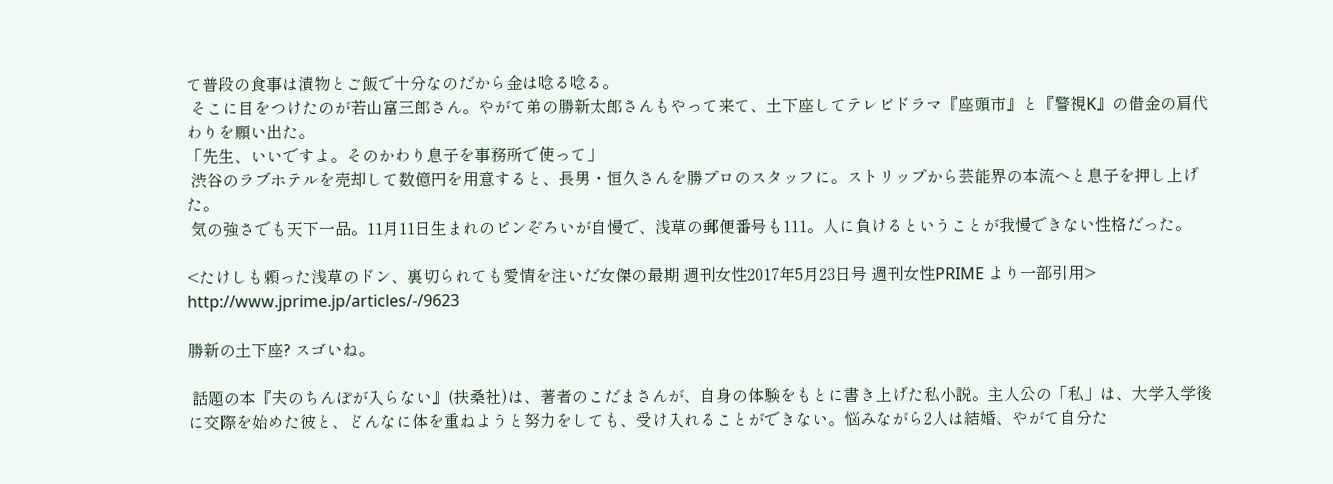て普段の食事は漬物とご飯で十分なのだから金は唸る唸る。
 そこに目をつけたのが若山富三郎さん。やがて弟の勝新太郎さんもやって来て、土下座してテレビドラマ『座頭市』と『警視K』の借金の肩代わりを願い出た。
「先生、いいですよ。そのかわり息子を事務所で使って」
 渋谷のラブホテルを売却して数億円を用意すると、長男・恒久さんを勝プロのスタッフに。ストリップから芸能界の本流へと息子を押し上げた。
 気の強さでも天下一品。11月11日生まれのピンぞろいが自慢で、浅草の郵便番号も111。人に負けるということが我慢できない性格だった。

<たけしも頼った浅草のドン、裏切られても愛情を注いだ女傑の最期 週刊女性2017年5月23日号 週刊女性PRIME より一部引用>
http://www.jprime.jp/articles/-/9623

勝新の土下座? スゴいね。

 話題の本『夫のちんぽが入らない』(扶桑社)は、著者のこだまさんが、自身の体験をもとに書き上げた私小説。主人公の「私」は、大学入学後に交際を始めた彼と、どんなに体を重ねようと努力をしても、受け入れることができない。悩みながら2人は結婚、やがて自分た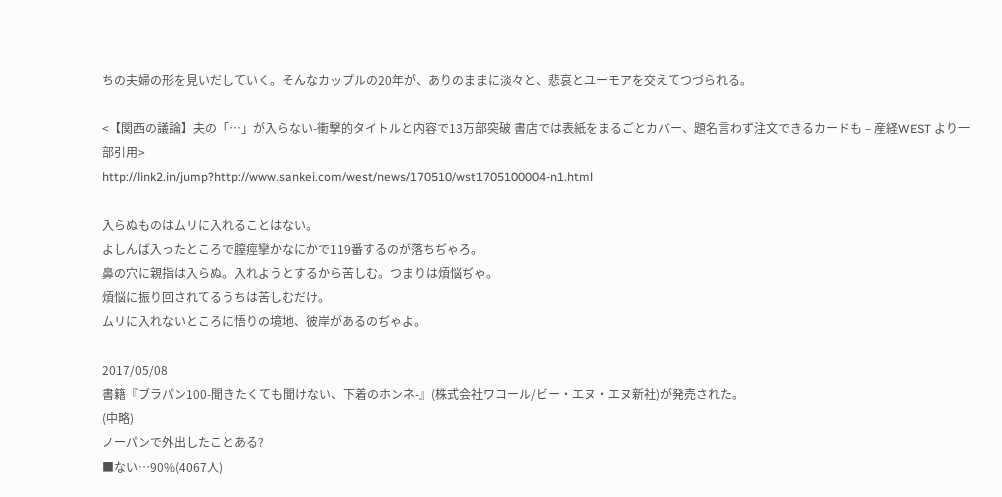ちの夫婦の形を見いだしていく。そんなカップルの20年が、ありのままに淡々と、悲哀とユーモアを交えてつづられる。

<【関西の議論】夫の「…」が入らない-衝撃的タイトルと内容で13万部突破 書店では表紙をまるごとカバー、題名言わず注文できるカードも – 産経WEST より一部引用>
http://link2.in/jump?http://www.sankei.com/west/news/170510/wst1705100004-n1.html

入らぬものはムリに入れることはない。
よしんば入ったところで膣痙攣かなにかで119番するのが落ちぢゃろ。
鼻の穴に親指は入らぬ。入れようとするから苦しむ。つまりは煩悩ぢゃ。
煩悩に振り回されてるうちは苦しむだけ。
ムリに入れないところに悟りの境地、彼岸があるのぢゃよ。

2017/05/08
書籍『ブラパン100-聞きたくても聞けない、下着のホンネ-』(株式会社ワコール/ビー・エヌ・エヌ新社)が発売された。
(中略)
ノーパンで外出したことある?
■ない…90%(4067人)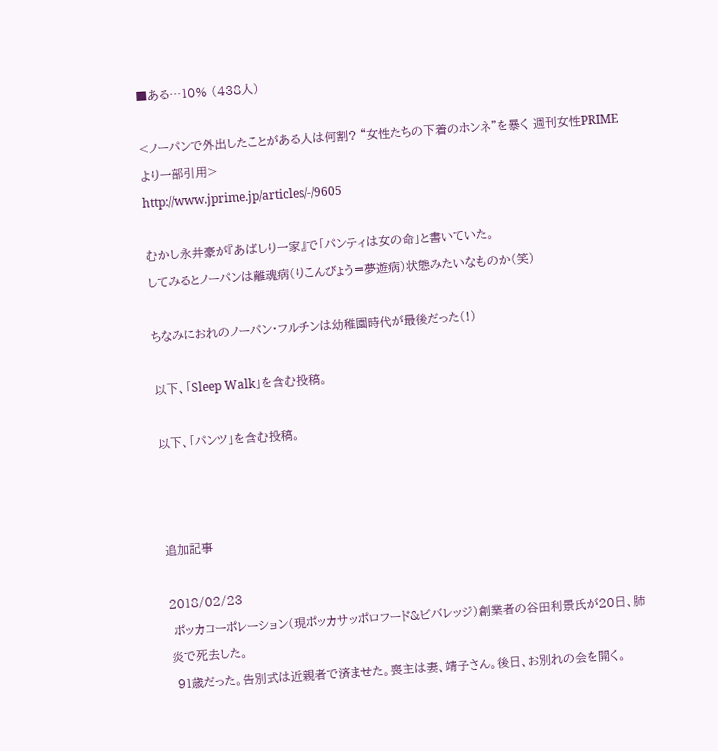■ある…10% (438人)

<ノーパンで外出したことがある人は何割? “女性たちの下着のホンネ”を暴く 週刊女性PRIME より一部引用>
http://www.jprime.jp/articles/-/9605

むかし永井豪が『あばしり一家』で「パンティは女の命」と書いていた。
してみるとノーパンは離魂病(りこんびょう=夢遊病)状態みたいなものか(笑)

ちなみにおれのノーパン・フルチンは幼稚園時代が最後だった(!)

以下、「Sleep Walk」を含む投稿。

以下、「パンツ」を含む投稿。



追加記事

2018/02/23
 ポッカコーポレーション(現ポッカサッポロフード&ビバレッジ)創業者の谷田利景氏が20日、肺炎で死去した。
 91歳だった。告別式は近親者で済ませた。喪主は妻、靖子さん。後日、お別れの会を開く。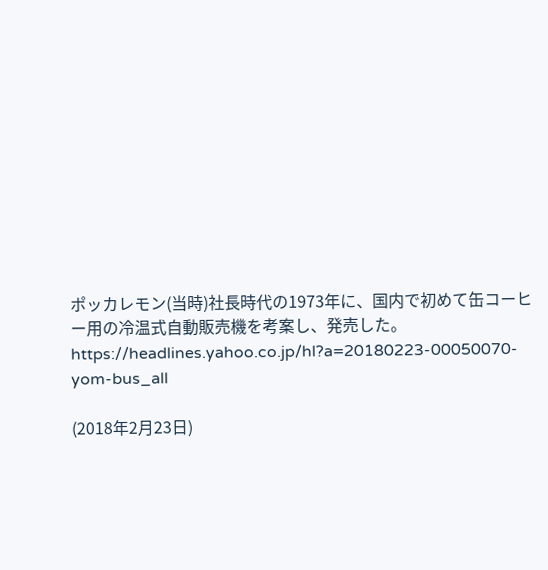ポッカレモン(当時)社長時代の1973年に、国内で初めて缶コーヒー用の冷温式自動販売機を考案し、発売した。
https://headlines.yahoo.co.jp/hl?a=20180223-00050070-yom-bus_all

(2018年2月23日)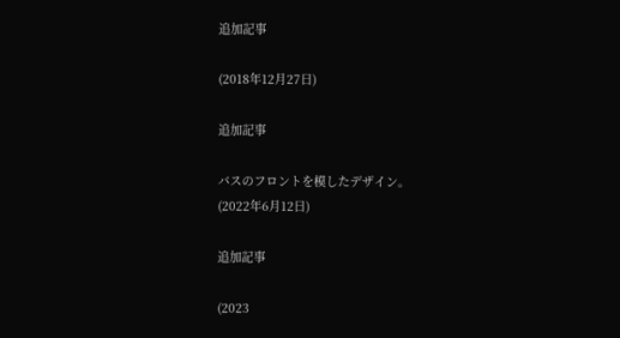追加記事

(2018年12月27日)

追加記事

バスのフロントを模したデザイン。
(2022年6月12日)

追加記事

(2023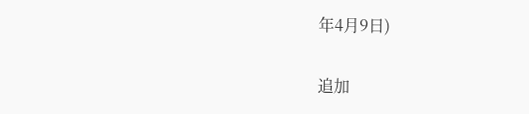年4月9日)

追加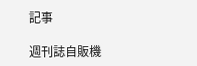記事

週刊誌自販機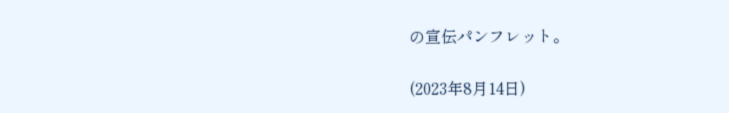の宣伝パンフレット。

(2023年8月14日)